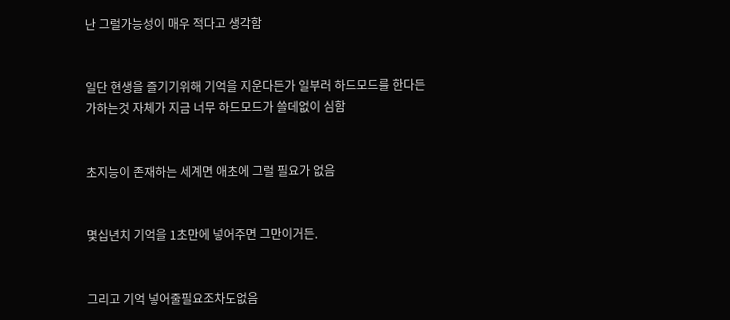난 그럴가능성이 매우 적다고 생각함


일단 현생을 즐기기위해 기억을 지운다든가 일부러 하드모드를 한다든가하는것 자체가 지금 너무 하드모드가 쓸데없이 심함


초지능이 존재하는 세계면 애초에 그럴 필요가 없음


몇십년치 기억을 1초만에 넣어주면 그만이거든.


그리고 기억 넣어줄필요조차도없음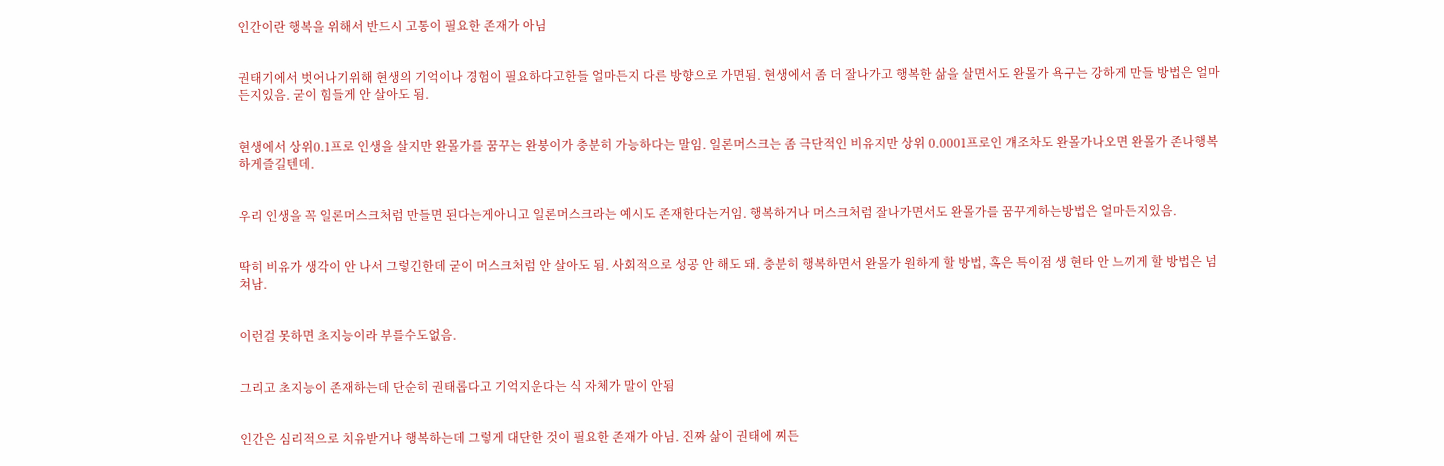인간이란 행복을 위해서 반드시 고통이 필요한 존재가 아님


권태기에서 벗어나기위해 현생의 기억이나 경험이 필요하다고한들 얼마든지 다른 방향으로 가면됨. 현생에서 좀 더 잘나가고 행복한 삶을 살면서도 완몰가 욕구는 강하게 만들 방법은 얼마든지있음. 굳이 힘들게 안 살아도 됨.


현생에서 상위0.1프로 인생을 살지만 완몰가를 꿈꾸는 완붕이가 충분히 가능하다는 말임. 일론머스크는 좀 극단적인 비유지만 상위 0.0001프로인 걔조차도 완몰가나오면 완몰가 존나행복하게즐길텐데.


우리 인생을 꼭 일론머스크처럼 만들면 된다는게아니고 일론머스크라는 예시도 존재한다는거임. 행복하거나 머스크처럼 잘나가면서도 완몰가를 꿈꾸게하는방법은 얼마든지있음.


딱히 비유가 생각이 안 나서 그렇긴한데 굳이 머스크처럼 안 살아도 됨. 사회적으로 성공 안 해도 돼. 충분히 행복하면서 완몰가 원하게 할 방법, 혹은 특이점 생 현타 안 느끼게 할 방법은 넘쳐남.


이런걸 못하면 초지능이라 부를수도없음.


그리고 초지능이 존재하는데 단순히 권태롭다고 기억지운다는 식 자체가 말이 안됨


인간은 심리적으로 치유받거나 행복하는데 그렇게 대단한 것이 필요한 존재가 아님. 진짜 삶이 권태에 찌든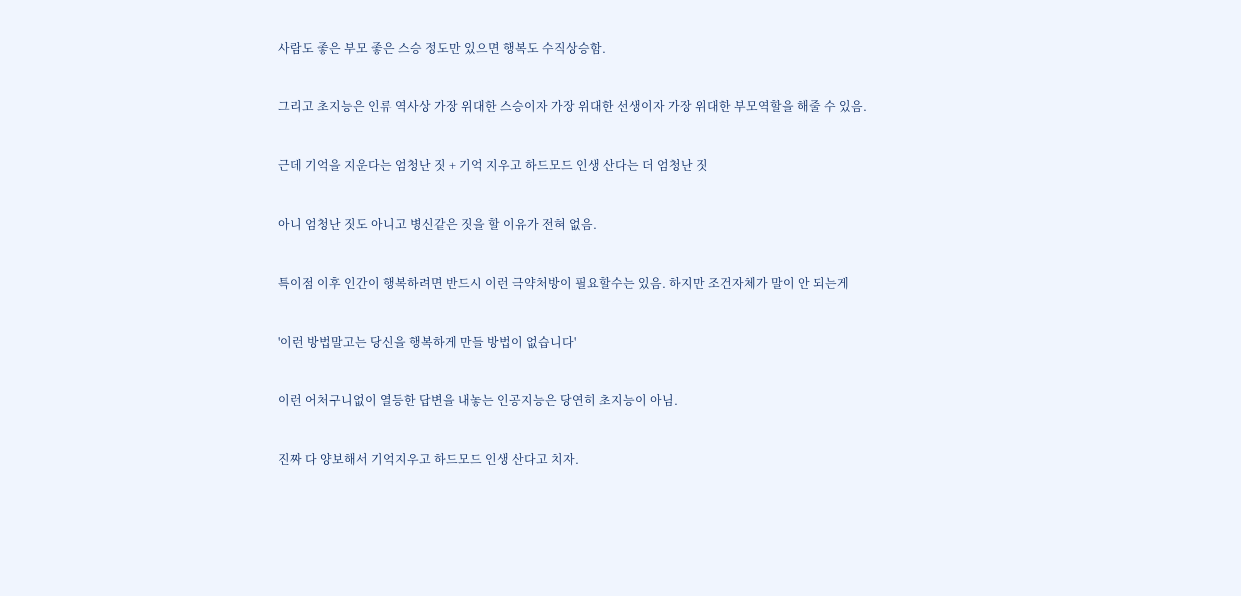사람도 좋은 부모 좋은 스승 정도만 있으면 행복도 수직상승함.


그리고 초지능은 인류 역사상 가장 위대한 스승이자 가장 위대한 선생이자 가장 위대한 부모역할을 해줄 수 있음.


근데 기억을 지운다는 엄청난 짓 + 기억 지우고 하드모드 인생 산다는 더 엄청난 짓


아니 엄청난 짓도 아니고 병신같은 짓을 할 이유가 전혀 없음.


특이점 이후 인간이 행복하려면 반드시 이런 극약처방이 필요할수는 있음. 하지만 조건자체가 말이 안 되는게


'이런 방법말고는 당신을 행복하게 만들 방법이 없습니다'


이런 어처구니없이 열등한 답변을 내놓는 인공지능은 당연히 초지능이 아님.


진짜 다 양보해서 기억지우고 하드모드 인생 산다고 치자.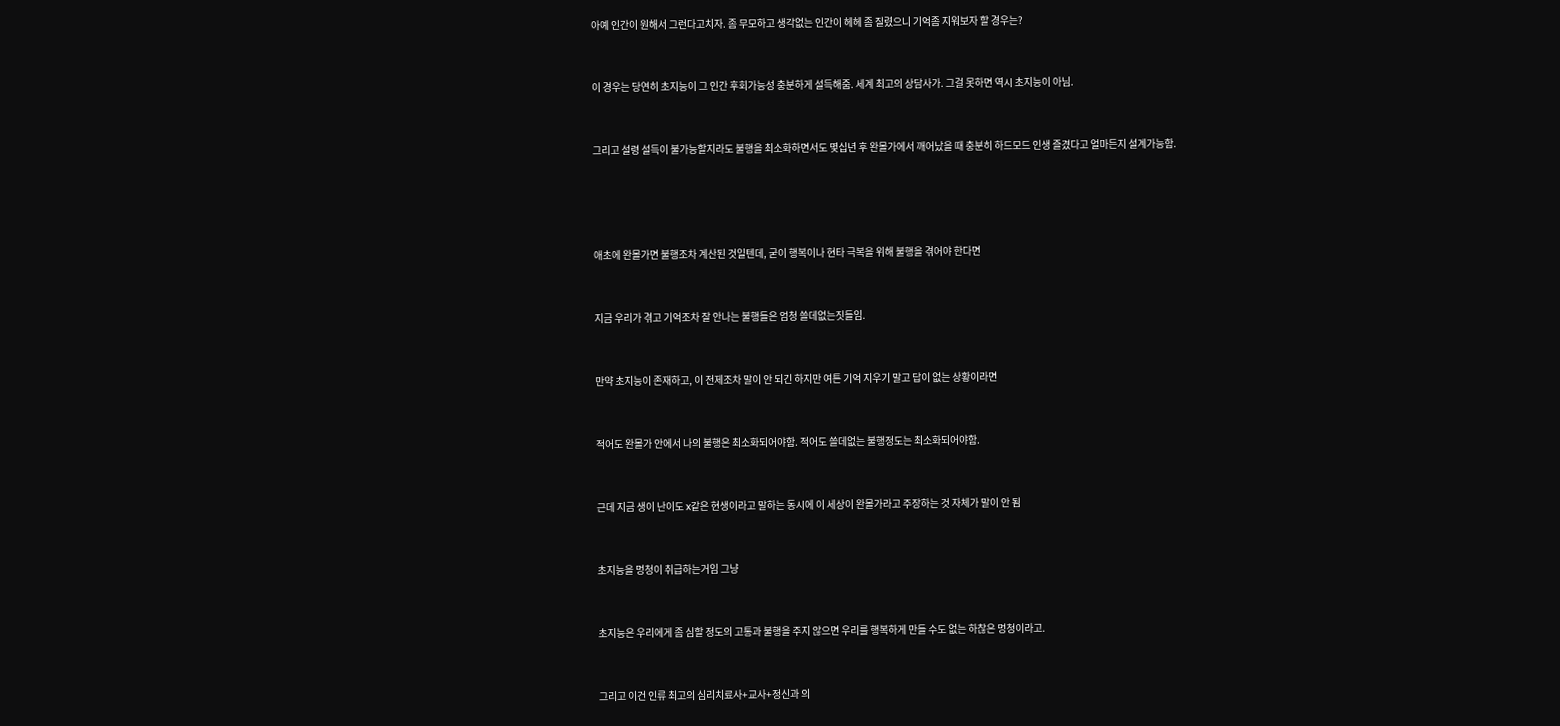아예 인간이 원해서 그런다고치자. 좀 무모하고 생각없는 인간이 헤헤 좀 질렸으니 기억좀 지워보자 할 경우는?


이 경우는 당연히 초지능이 그 인간 후회가능성 충분하게 설득해줌. 세계 최고의 상담사가. 그걸 못하면 역시 초지능이 아님.


그리고 설령 설득이 불가능할지라도 불행을 최소화하면서도 몇십년 후 완몰가에서 깨어났을 때 충분히 하드모드 인생 즐겼다고 얼마든지 설계가능함.




애초에 완몰가면 불행조차 계산된 것일텐데, 굳이 행복이나 현타 극복을 위해 불행을 겪어야 한다면


지금 우리가 겪고 기억조차 잘 안나는 불행들은 엄청 쓸데없는짓들임.


만약 초지능이 존재하고, 이 전제조차 말이 안 되긴 하지만 여튼 기억 지우기 말고 답이 없는 상황이라면


적어도 완몰가 안에서 나의 불행은 최소화되어야함. 적어도 쓸데없는 불행정도는 최소화되어야함.


근데 지금 생이 난이도 x같은 현생이라고 말하는 동시에 이 세상이 완몰가라고 주장하는 것 자체가 말이 안 됨


초지능을 멍청이 취급하는거임 그냥


초지능은 우리에게 좀 심할 정도의 고통과 불행을 주지 않으면 우리를 행복하게 만들 수도 없는 하찮은 멍청이라고.


그리고 이건 인류 최고의 심리치료사+교사+정신과 의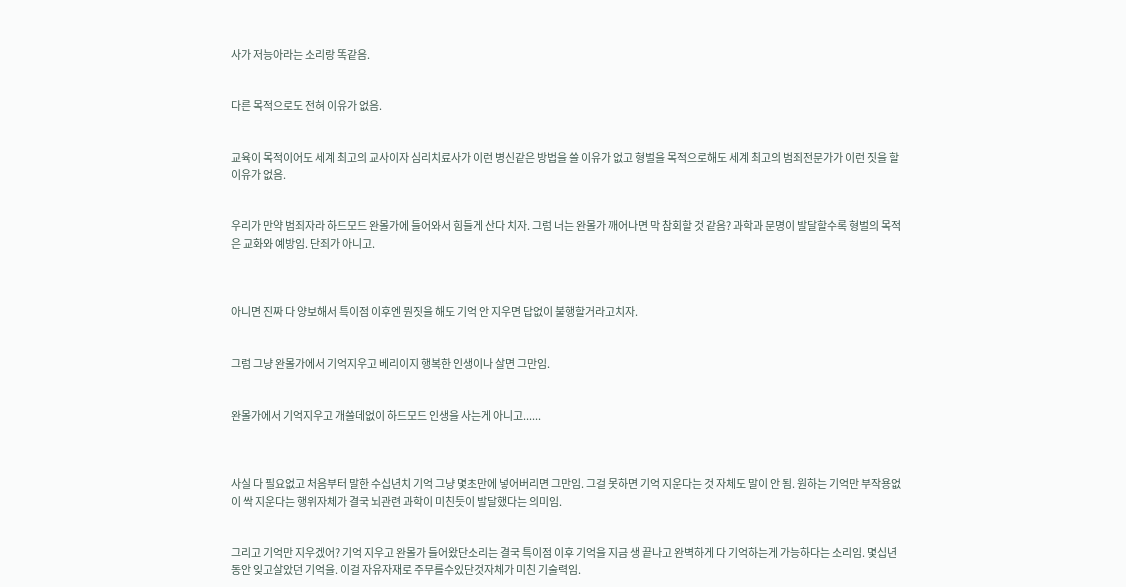사가 저능아라는 소리랑 똑같음.


다른 목적으로도 전혀 이유가 없음.


교육이 목적이어도 세계 최고의 교사이자 심리치료사가 이런 병신같은 방법을 쓸 이유가 없고 형벌을 목적으로해도 세계 최고의 범죄전문가가 이런 짓을 할 이유가 없음.


우리가 만약 범죄자라 하드모드 완몰가에 들어와서 힘들게 산다 치자. 그럼 너는 완몰가 깨어나면 막 참회할 것 같음? 과학과 문명이 발달할수록 형벌의 목적은 교화와 예방임. 단죄가 아니고.



아니면 진짜 다 양보해서 특이점 이후엔 뭔짓을 해도 기억 안 지우면 답없이 불행할거라고치자.


그럼 그냥 완몰가에서 기억지우고 베리이지 행복한 인생이나 살면 그만임.


완몰가에서 기억지우고 개쓸데없이 하드모드 인생을 사는게 아니고......



사실 다 필요없고 처음부터 말한 수십년치 기억 그냥 몇초만에 넣어버리면 그만임. 그걸 못하면 기억 지운다는 것 자체도 말이 안 됨. 원하는 기억만 부작용없이 싹 지운다는 행위자체가 결국 뇌관련 과학이 미친듯이 발달했다는 의미임.


그리고 기억만 지우겠어? 기억 지우고 완몰가 들어왔단소리는 결국 특이점 이후 기억을 지금 생 끝나고 완벽하게 다 기억하는게 가능하다는 소리임. 몇십년동안 잊고살았던 기억을. 이걸 자유자재로 주무를수있단것자체가 미친 기술력임.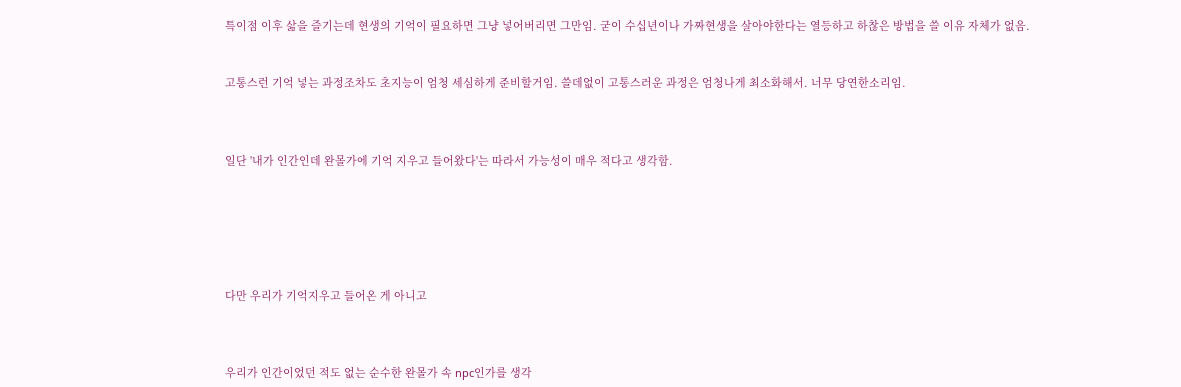특이점 이후 삶을 즐기는데 현생의 기억이 필요하면 그냥 넣어버리면 그만임. 굳이 수십년이나 가짜현생을 살아야한다는 열등하고 하찮은 방법을 쓸 이유 자체가 없음.


고통스런 기억 넣는 과정조차도 초지능이 엄청 세심하게 준비할거임. 쓸데없이 고통스러운 과정은 엄청나게 최소화해서. 너무 당연한소리임.



일단 '내가 인간인데 완몰가에 기억 지우고 들어왔다'는 따라서 가능성이 매우 적다고 생각함.






다만 우리가 기억지우고 들어온 게 아니고



우리가 인간이었던 적도 없는 순수한 완몰가 속 npc인가를 생각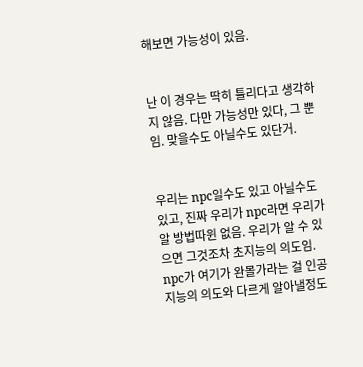해보면 가능성이 있음.


난 이 경우는 딱히 틀리다고 생각하지 않음. 다만 가능성만 있다, 그 뿐임. 맞을수도 아닐수도 있단거.


우리는 npc일수도 있고 아닐수도있고, 진짜 우리가 npc라면 우리가 알 방법따윈 없음. 우리가 알 수 있으면 그것조차 초지능의 의도임. npc가 여기가 완몰가라는 걸 인공지능의 의도와 다르게 알아낼정도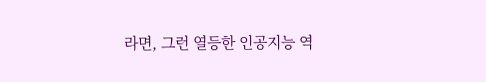라면, 그런 열등한 인공지능 역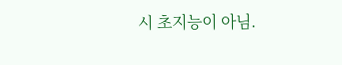시 초지능이 아님.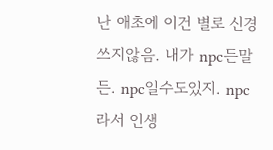난 애초에 이건 별로 신경쓰지않음. 내가 npc든말든. npc일수도있지. npc라서 인생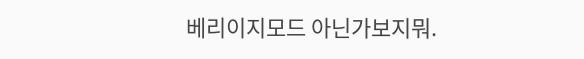베리이지모드 아닌가보지뭐.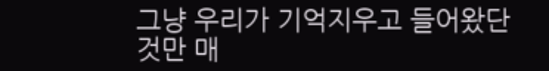그냥 우리가 기억지우고 들어왔단 것만 매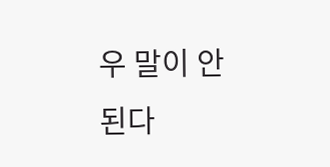우 말이 안 된다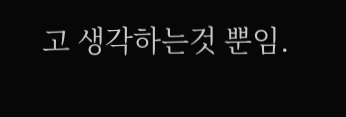고 생각하는것 뿐임.